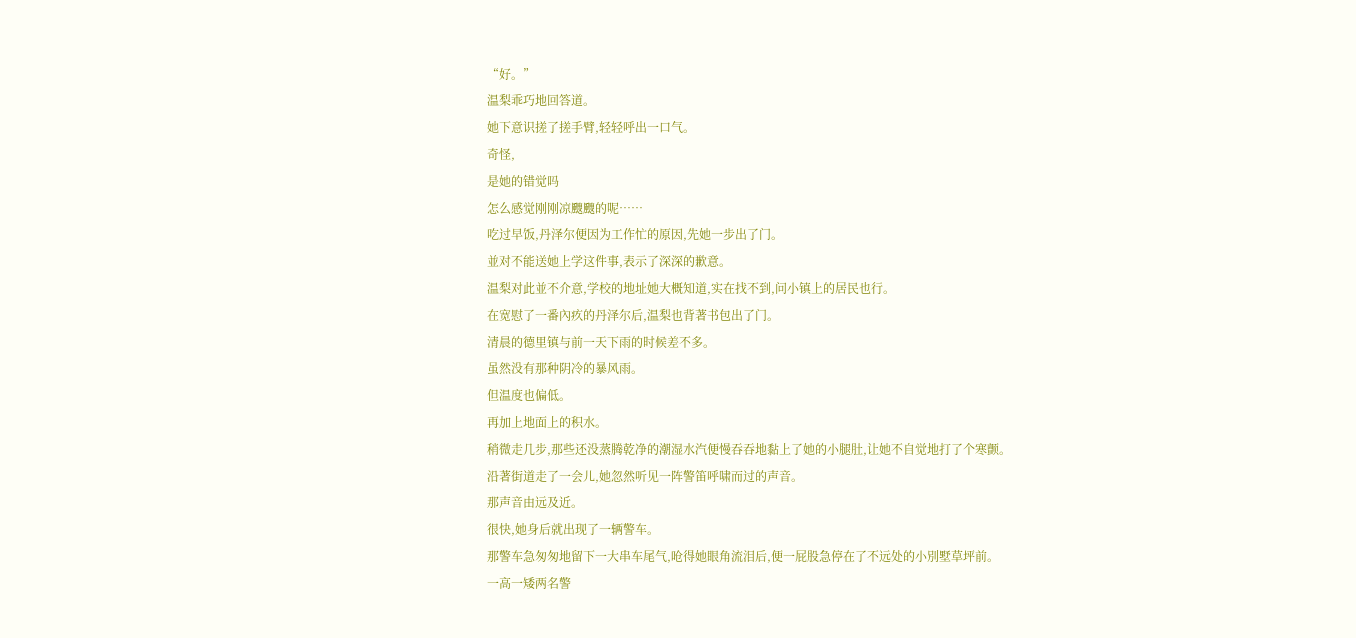“好。”
温梨乖巧地回答道。
她下意识搓了搓手臂,轻轻呼出一口气。
奇怪,
是她的错觉吗
怎么感觉刚刚凉颼颼的呢……
吃过早饭,丹泽尔便因为工作忙的原因,先她一步出了门。
並对不能送她上学这件事,表示了深深的歉意。
温梨对此並不介意,学校的地址她大概知道,实在找不到,问小镇上的居民也行。
在宽慰了一番內疚的丹泽尔后,温梨也背著书包出了门。
清晨的德里镇与前一天下雨的时候差不多。
虽然没有那种阴冷的暴风雨。
但温度也偏低。
再加上地面上的积水。
稍微走几步,那些还没蒸腾乾净的潮湿水汽便慢吞吞地黏上了她的小腿肚,让她不自觉地打了个寒颤。
沿著街道走了一会儿,她忽然听见一阵警笛呼啸而过的声音。
那声音由远及近。
很快,她身后就出现了一辆警车。
那警车急匆匆地留下一大串车尾气,呛得她眼角流泪后,便一屁股急停在了不远处的小別墅草坪前。
一高一矮两名警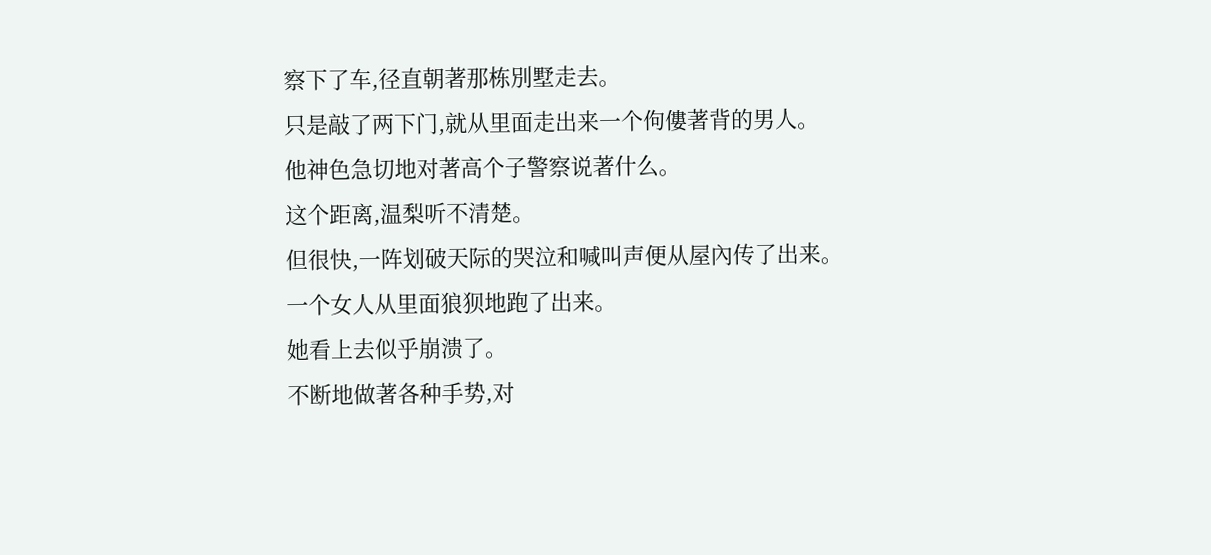察下了车,径直朝著那栋別墅走去。
只是敲了两下门,就从里面走出来一个佝僂著背的男人。
他神色急切地对著高个子警察说著什么。
这个距离,温梨听不清楚。
但很快,一阵划破天际的哭泣和喊叫声便从屋內传了出来。
一个女人从里面狼狈地跑了出来。
她看上去似乎崩溃了。
不断地做著各种手势,对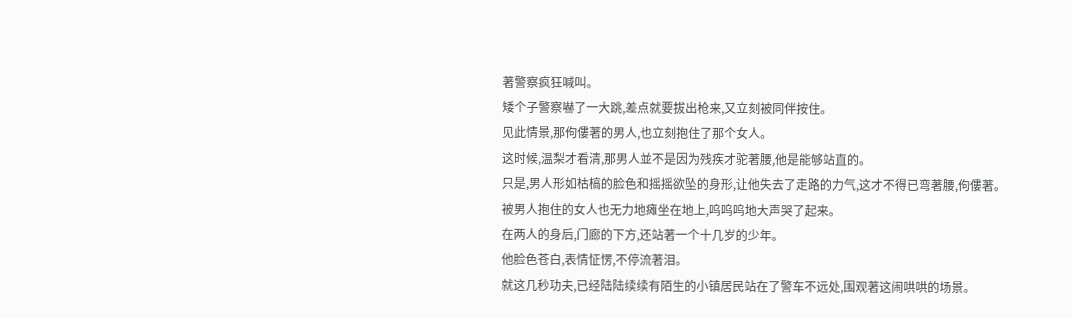著警察疯狂喊叫。
矮个子警察嚇了一大跳,差点就要拔出枪来,又立刻被同伴按住。
见此情景,那佝僂著的男人,也立刻抱住了那个女人。
这时候,温梨才看清,那男人並不是因为残疾才驼著腰,他是能够站直的。
只是,男人形如枯槁的脸色和摇摇欲坠的身形,让他失去了走路的力气,这才不得已弯著腰,佝僂著。
被男人抱住的女人也无力地瘫坐在地上,呜呜呜地大声哭了起来。
在两人的身后,门廊的下方,还站著一个十几岁的少年。
他脸色苍白,表情怔愣,不停流著泪。
就这几秒功夫,已经陆陆续续有陌生的小镇居民站在了警车不远处,围观著这闹哄哄的场景。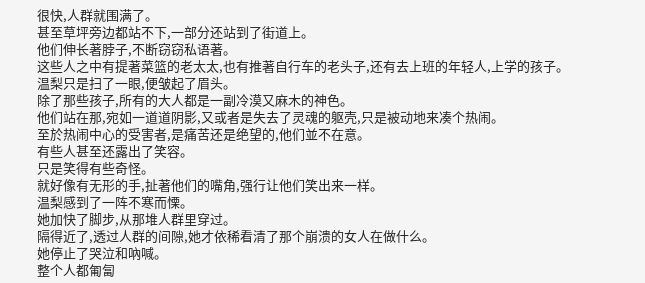很快,人群就围满了。
甚至草坪旁边都站不下,一部分还站到了街道上。
他们伸长著脖子,不断窃窃私语著。
这些人之中有提著菜篮的老太太,也有推著自行车的老头子,还有去上班的年轻人,上学的孩子。
温梨只是扫了一眼,便皱起了眉头。
除了那些孩子,所有的大人都是一副冷漠又麻木的神色。
他们站在那,宛如一道道阴影,又或者是失去了灵魂的躯壳,只是被动地来凑个热闹。
至於热闹中心的受害者,是痛苦还是绝望的,他们並不在意。
有些人甚至还露出了笑容。
只是笑得有些奇怪。
就好像有无形的手,扯著他们的嘴角,强行让他们笑出来一样。
温梨感到了一阵不寒而慄。
她加快了脚步,从那堆人群里穿过。
隔得近了,透过人群的间隙,她才依稀看清了那个崩溃的女人在做什么。
她停止了哭泣和吶喊。
整个人都匍匐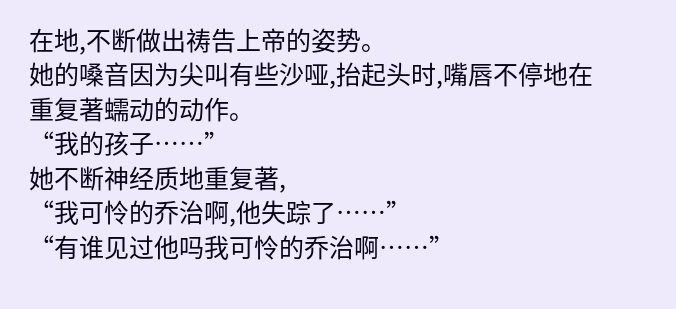在地,不断做出祷告上帝的姿势。
她的嗓音因为尖叫有些沙哑,抬起头时,嘴唇不停地在重复著蠕动的动作。
“我的孩子……”
她不断神经质地重复著,
“我可怜的乔治啊,他失踪了……”
“有谁见过他吗我可怜的乔治啊……”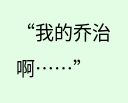“我的乔治啊……”